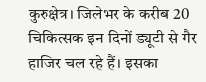कुरुक्षेत्र। जिलेभर के करीब 20 चिकित्सक इन दिनों ड्यूटी से गैर हाजिर चल रहे हैं। इसका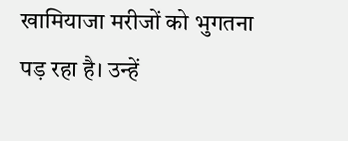खामियाजा मरीजों को भुगतना पड़ रहा है। उन्हें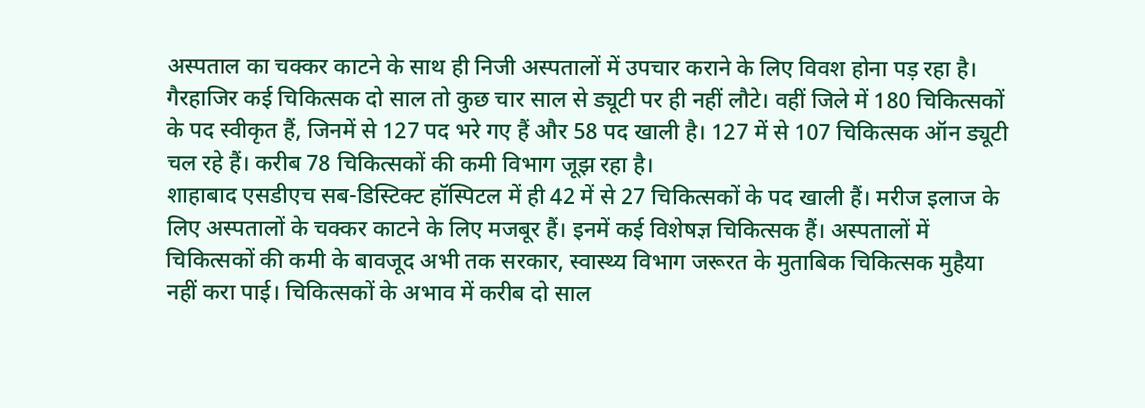अस्पताल का चक्कर काटने के साथ ही निजी अस्पतालों में उपचार कराने के लिए विवश होना पड़ रहा है।
गैरहाजिर कई चिकित्सक दो साल तो कुछ चार साल से ड्यूटी पर ही नहीं लौटे। वहीं जिले में 180 चिकित्सकों के पद स्वीकृत हैं, जिनमें से 127 पद भरे गए हैं और 58 पद खाली है। 127 में से 107 चिकित्सक ऑन ड्यूटी चल रहे हैं। करीब 78 चिकित्सकों की कमी विभाग जूझ रहा है।
शाहाबाद एसडीएच सब-डिस्टिक्ट हॉस्पिटल में ही 42 में से 27 चिकित्सकों के पद खाली हैं। मरीज इलाज के लिए अस्पतालों के चक्कर काटने के लिए मजबूर हैं। इनमें कई विशेषज्ञ चिकित्सक हैं। अस्पतालों में चिकित्सकों की कमी के बावजूद अभी तक सरकार, स्वास्थ्य विभाग जरूरत के मुताबिक चिकित्सक मुहैया नहीं करा पाई। चिकित्सकों के अभाव में करीब दो साल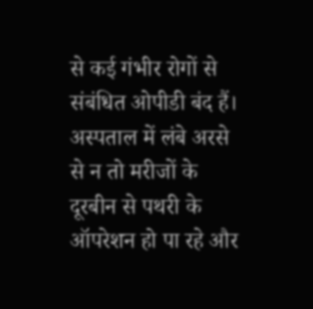से कई गंभीर रोगों से संबंधित ओपीडी बंद हैं। अस्पताल में लंबे अरसे से न तो मरीजों के दूरबीन से पथरी के ऑपरेशन हो पा रहे और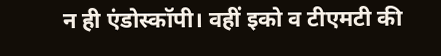न ही एंडोस्कॉपी। वहीं इको व टीएमटी की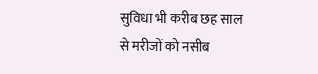सुविधा भी करीब छह साल से मरीजों को नसीब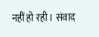नहीं हो रही। संवाद